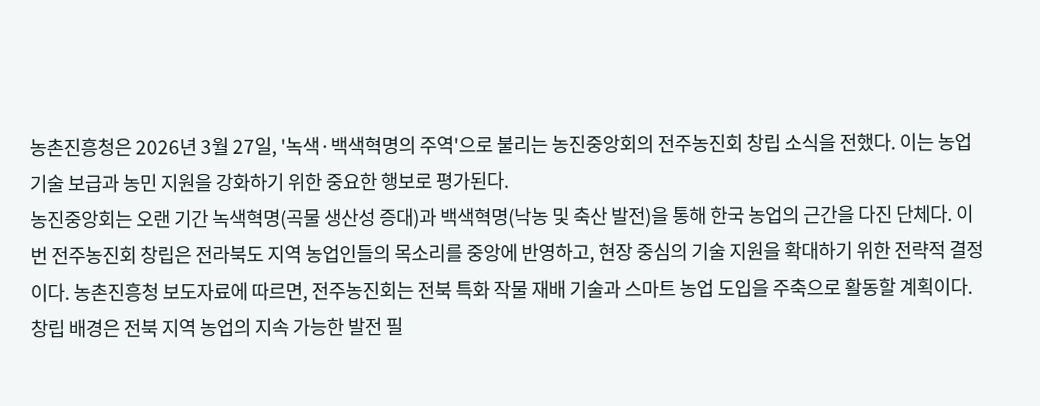농촌진흥청은 2026년 3월 27일, '녹색·백색혁명의 주역'으로 불리는 농진중앙회의 전주농진회 창립 소식을 전했다. 이는 농업 기술 보급과 농민 지원을 강화하기 위한 중요한 행보로 평가된다.
농진중앙회는 오랜 기간 녹색혁명(곡물 생산성 증대)과 백색혁명(낙농 및 축산 발전)을 통해 한국 농업의 근간을 다진 단체다. 이번 전주농진회 창립은 전라북도 지역 농업인들의 목소리를 중앙에 반영하고, 현장 중심의 기술 지원을 확대하기 위한 전략적 결정이다. 농촌진흥청 보도자료에 따르면, 전주농진회는 전북 특화 작물 재배 기술과 스마트 농업 도입을 주축으로 활동할 계획이다.
창립 배경은 전북 지역 농업의 지속 가능한 발전 필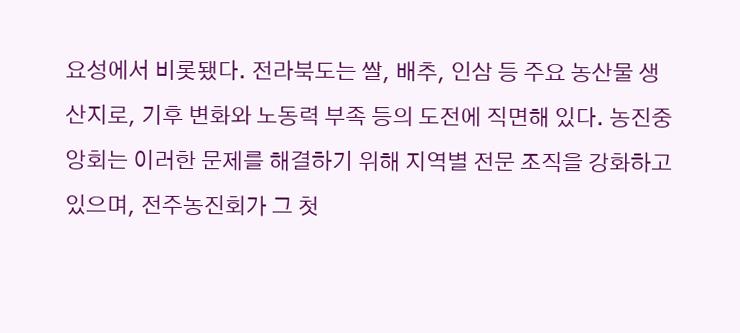요성에서 비롯됐다. 전라북도는 쌀, 배추, 인삼 등 주요 농산물 생산지로, 기후 변화와 노동력 부족 등의 도전에 직면해 있다. 농진중앙회는 이러한 문제를 해결하기 위해 지역별 전문 조직을 강화하고 있으며, 전주농진회가 그 첫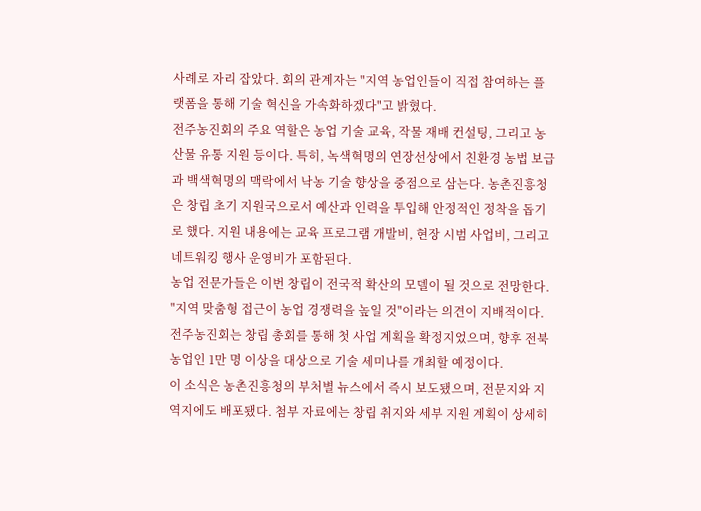사례로 자리 잡았다. 회의 관계자는 "지역 농업인들이 직접 참여하는 플랫폼을 통해 기술 혁신을 가속화하겠다"고 밝혔다.
전주농진회의 주요 역할은 농업 기술 교육, 작물 재배 컨설팅, 그리고 농산물 유통 지원 등이다. 특히, 녹색혁명의 연장선상에서 친환경 농법 보급과 백색혁명의 맥락에서 낙농 기술 향상을 중점으로 삼는다. 농촌진흥청은 창립 초기 지원국으로서 예산과 인력을 투입해 안정적인 정착을 돕기로 했다. 지원 내용에는 교육 프로그램 개발비, 현장 시범 사업비, 그리고 네트워킹 행사 운영비가 포함된다.
농업 전문가들은 이번 창립이 전국적 확산의 모델이 될 것으로 전망한다. "지역 맞춤형 접근이 농업 경쟁력을 높일 것"이라는 의견이 지배적이다. 전주농진회는 창립 총회를 통해 첫 사업 계획을 확정지었으며, 향후 전북 농업인 1만 명 이상을 대상으로 기술 세미나를 개최할 예정이다.
이 소식은 농촌진흥청의 부처별 뉴스에서 즉시 보도됐으며, 전문지와 지역지에도 배포됐다. 첨부 자료에는 창립 취지와 세부 지원 계획이 상세히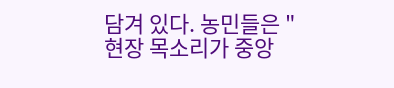담겨 있다. 농민들은 "현장 목소리가 중앙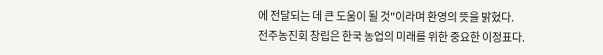에 전달되는 데 큰 도움이 될 것"이라며 환영의 뜻을 밝혔다.
전주농진회 창립은 한국 농업의 미래를 위한 중요한 이정표다.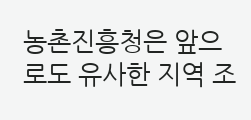농촌진흥청은 앞으로도 유사한 지역 조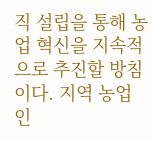직 설립을 통해 농업 혁신을 지속적으로 추진할 방침이다. 지역 농업인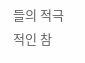들의 적극적인 참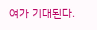여가 기대된다.